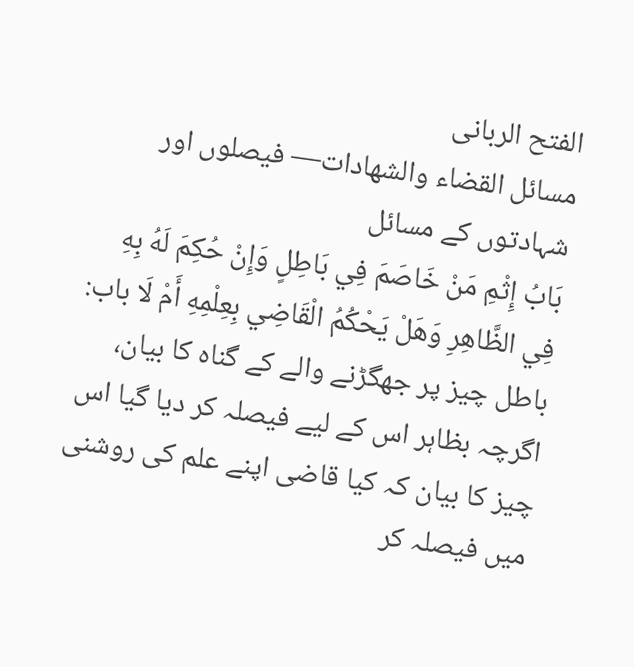الفتح الربانی
مسائل القضاء والشهادات— فیصلوں اور شہادتوں کے مسائل
بَابُ إِثْمِ مَنْ خَاصَمَ فِي بَاطِلٍ وَإِنْ حُكِمَ لَهُ بِهِ فِي الظَّاهِرِ وَهَلْ يَحْكُمُ الْقَاضِي بِعِلْمِهِ أَمْ لَا باب: باطل چیز پر جھگڑنے والے کے گناہ کا بیان، اگرچہ بظاہر اس کے لیے فیصلہ کر دیا گیا اس چیز کا بیان کہ کیا قاضی اپنے علم کی روشنی میں فیصلہ کر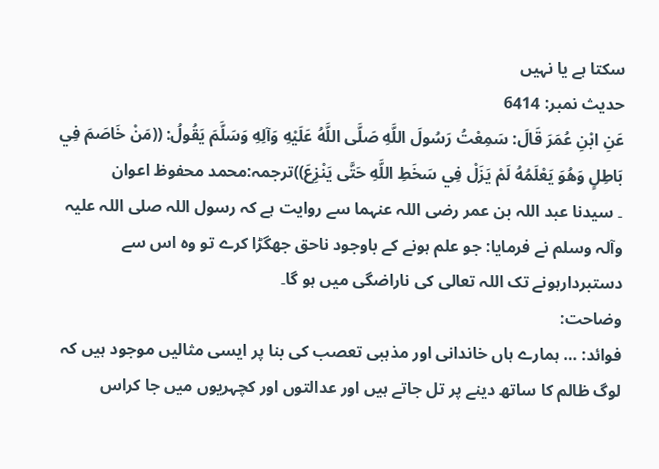سکتا ہے یا نہیں
حدیث نمبر: 6414
عَنِ ابْنِ عُمَرَ قَالَ: سَمِعْتُ رَسُولَ اللَّهِ صَلَّى اللَّهُ عَلَيْهِ وَآلِهِ وَسَلَّمَ يَقُولُ: ((مَنْ خَاصَمَ فِي بَاطِلٍ وَهُوَ يَعْلَمُهُ لَمْ يَزَلْ فِي سَخَطِ اللَّهِ حَتَّى يَنْزِعَ))ترجمہ:محمد محفوظ اعوان
۔ سیدنا عبد اللہ بن عمر رضی اللہ عنہما سے روایت ہے کہ رسول اللہ صلی اللہ علیہ وآلہ وسلم نے فرمایا: جو علم ہونے کے باوجود ناحق جھگڑا کرے تو وہ اس سے دستبردارہونے تک اللہ تعالی کی ناراضگی میں ہو گا۔
وضاحت:
فوائد: … ہمارے ہاں خاندانی اور مذہبی تعصب کی بنا پر ایسی مثالیں موجود ہیں کہ لوگ ظالم کا ساتھ دینے پر تل جاتے ہیں اور عدالتوں اور کچہریوں میں جا کراس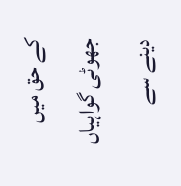کے حق میں جھوٹی گواہیاں دینے سے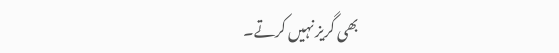بھی گریز نہیں کرتے۔